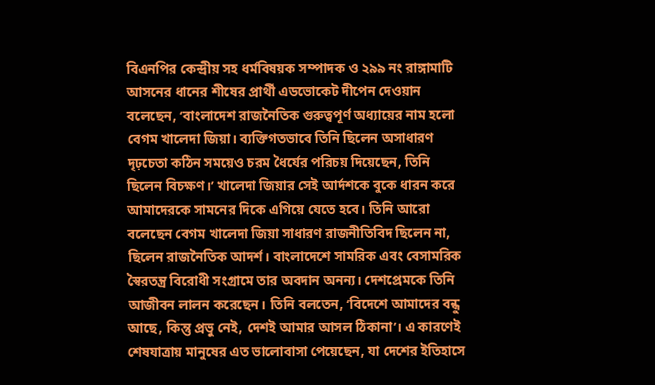বিএনপির কেন্দ্রীয় সহ ধর্মবিষয়ক সম্পাদক ও ২৯৯ নং রাঙ্গামাটি আসনের ধানের শীষের প্রার্থী এডভোকেট দীপেন দেওয়ান বলেছেন, ‘বাংলাদেশ রাজনৈতিক গুরুত্বপূর্ণ অধ্যায়ের নাম হলো বেগম খালেদা জিয়া। ব্যক্তিগতভাবে তিনি ছিলেন অসাধারণ দৃঢ়চেতা কঠিন সময়েও চরম ধৈর্যের পরিচয় দিয়েছেন, তিনি ছিলেন বিচক্ষণ।’ খালেদা জিয়ার সেই আর্দশকে বুকে ধারন করে আমাদেরকে সামনের দিকে এগিয়ে যেতে হবে। তিনি আরো বলেছেন বেগম খালেদা জিয়া সাধারণ রাজনীতিবিদ ছিলেন না, ছিলেন রাজনৈতিক আদর্শ। বাংলাদেশে সামরিক এবং বেসামরিক স্বৈরতন্ত্র বিরোধী সংগ্রামে তার অবদান অনন্য। দেশপ্রেমকে তিনি আজীবন লালন করেছেন। তিনি বলতেন, ‘বিদেশে আমাদের বন্ধু আছে, কিন্তু প্রভু নেই, দেশই আমার আসল ঠিকানা’। এ কারণেই শেষযাত্রায় মানুষের এত ভালোবাসা পেয়েছেন, যা দেশের ইতিহাসে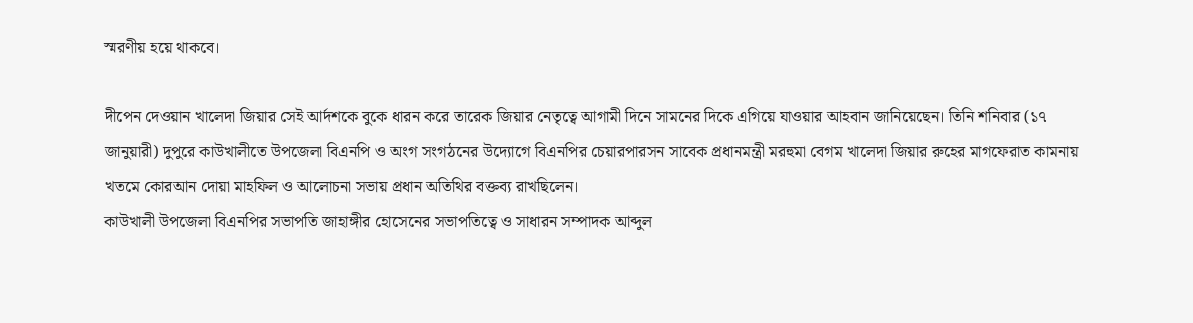স্মরণীয় হয়ে থাকবে।

দীপেন দেওয়ান খালেদা জিয়ার সেই আর্দশকে বুকে ধারন করে তারেক জিয়ার নেতৃত্বে আগামী দিনে সামনের দিকে এগিয়ে যাওয়ার আহবান জানিয়েছেন। তিনি শনিবার (১৭ জানুয়ারী) দুপুরে কাউখালীতে উপজেলা বিএনপি ও অংগ সংগঠনের উদ্যোগে বিএনপির চেয়ারপারসন সাবেক প্রধানমন্ত্রী মরহুমা বেগম খালেদা জিয়ার রুহের মাগফেরাত কামনায় খতমে কোরআন দোয়া মাহফিল ও আলোচনা সভায় প্রধান অতিথির বক্তব্য রাখছিলেন।
কাউখালী উপজেলা বিএনপির সভাপতি জাহাঙ্গীর হোসেনের সভাপতিত্বে ও সাধারন সম্পাদক আব্দুল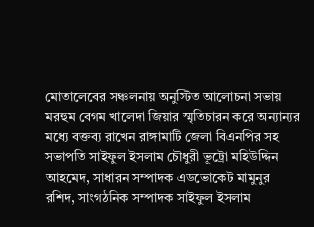মোতালেবের সঞ্চলনায় অনুস্টিত আলোচনা সভায় মরহুম বেগম খালেদা জিয়ার স্মৃতিচারন করে অন্যান্যর মধ্যে বক্তব্য রাখেন রাঙ্গামাটি জেলা বিএনপির সহ সভাপতি সাইফুল ইসলাম চৌধুরী ভূট্রো মহিউদ্দিন আহমেদ, সাধারন সম্পাদক এডভোকেট মামুনুর রশিদ, সাংগঠনিক সম্পাদক সাইফুল ইসলাম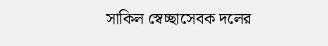সাকিল স্বেচ্ছাসেবক দলের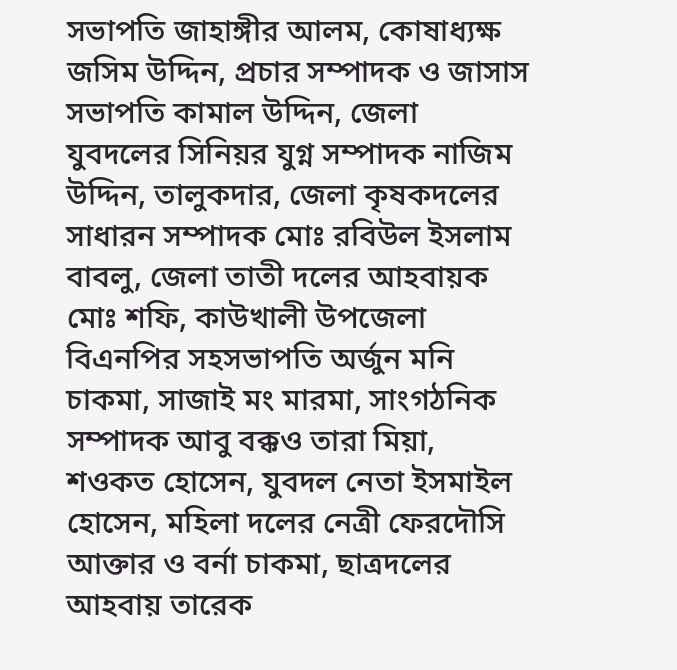সভাপতি জাহাঙ্গীর আলম, কোষাধ্যক্ষ জসিম উদ্দিন, প্রচার সম্পাদক ও জাসাস সভাপতি কামাল উদ্দিন, জেলা যুবদলের সিনিয়র যুগ্ন সম্পাদক নাজিম উদ্দিন, তালুকদার, জেলা কৃষকদলের সাধারন সম্পাদক মোঃ রবিউল ইসলাম বাবলু, জেলা তাতী দলের আহবায়ক মোঃ শফি, কাউখালী উপজেলা বিএনপির সহসভাপতি অর্জুন মনি চাকমা, সাজাই মং মারমা, সাংগঠনিক সম্পাদক আবু বক্কও তারা মিয়া, শওকত হোসেন, যুবদল নেতা ইসমাইল হোসেন, মহিলা দলের নেত্রী ফেরদৌসি আক্তার ও বর্না চাকমা, ছাত্রদলের আহবায় তারেক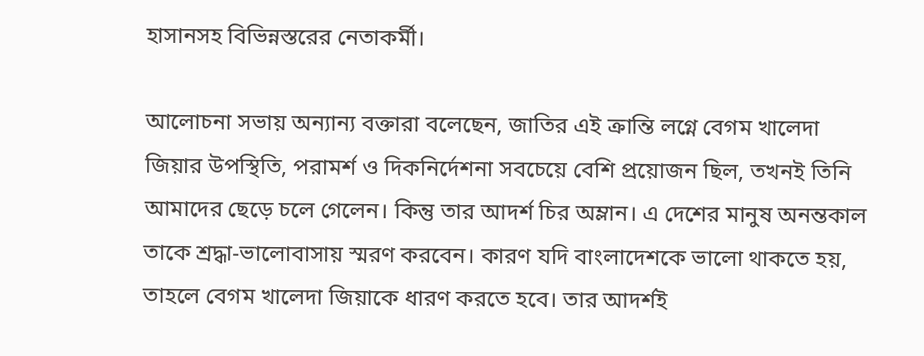হাসানসহ বিভিন্নস্তরের নেতাকর্মী।

আলোচনা সভায় অন্যান্য বক্তারা বলেছেন, জাতির এই ক্রান্তি লগ্নে বেগম খালেদা জিয়ার উপস্থিতি, পরামর্শ ও দিকনির্দেশনা সবচেয়ে বেশি প্রয়োজন ছিল, তখনই তিনি আমাদের ছেড়ে চলে গেলেন। কিন্তু তার আদর্শ চির অম্লান। এ দেশের মানুষ অনন্তকাল তাকে শ্রদ্ধা-ভালোবাসায় স্মরণ করবেন। কারণ যদি বাংলাদেশকে ভালো থাকতে হয়, তাহলে বেগম খালেদা জিয়াকে ধারণ করতে হবে। তার আদর্শই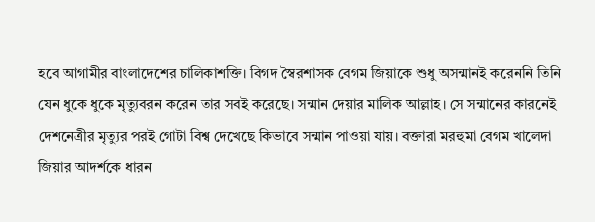হবে আগামীর বাংলাদেশের চালিকাশক্তি। বিগদ স্বৈরশাসক বেগম জিয়াকে শুধু অসন্মানই করেননি তিনি যেন ধুকে ধুকে মৃত্যুবরন করেন তার সবই করেছে। সন্মান দেয়ার মালিক আল্লাহ। সে সন্মানের কারনেই দেশনেত্রীর মৃত্যুর পরই গোটা বিশ্ব দেখেছে কিভাবে সন্মান পাওয়া যায়। বক্তারা মরহুমা বেগম খালেদা জিয়ার আদর্শকে ধারন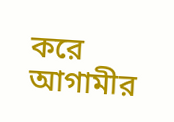করে আগামীর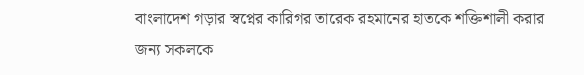বাংলাদেশ গড়ার স্বপ্নের কারিগর তারেক রহমানের হাতকে শক্তিশালী করার জন্য সকলকে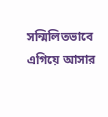সন্মিলিতভাবে এগিয়ে আসার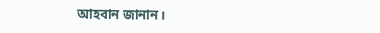আহবান জানান।